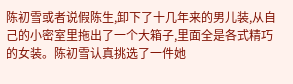陈初雪或者说假陈生,卸下了十几年来的男儿装,从自己的小密室里拖出了一个大箱子,里面全是各式精巧的女装。陈初雪认真挑选了一件她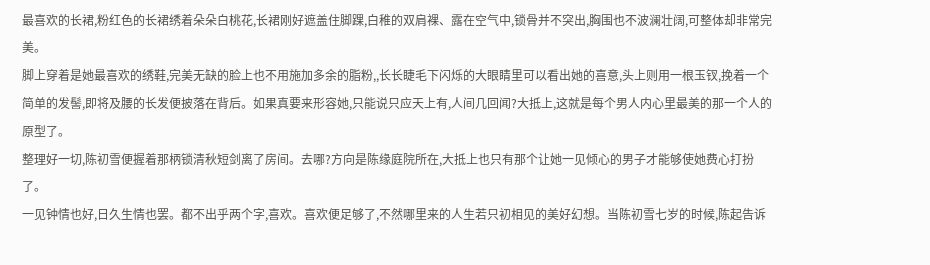最喜欢的长裙,粉红色的长裙绣着朵朵白桃花,长裙刚好遮盖住脚踝,白稚的双肩裸、露在空气中,锁骨并不突出,胸围也不波澜壮阔,可整体却非常完美。
脚上穿着是她最喜欢的绣鞋,完美无缺的脸上也不用施加多余的脂粉,,长长睫毛下闪烁的大眼睛里可以看出她的喜意,头上则用一根玉钗,挽着一个简单的发髻,即将及腰的长发便披落在背后。如果真要来形容她,只能说只应天上有,人间几回闻?大抵上,这就是每个男人内心里最美的那一个人的原型了。
整理好一切,陈初雪便握着那柄锁清秋短剑离了房间。去哪?方向是陈缘庭院所在,大抵上也只有那个让她一见倾心的男子才能够使她费心打扮了。
一见钟情也好,日久生情也罢。都不出乎两个字,喜欢。喜欢便足够了,不然哪里来的人生若只初相见的美好幻想。当陈初雪七岁的时候,陈起告诉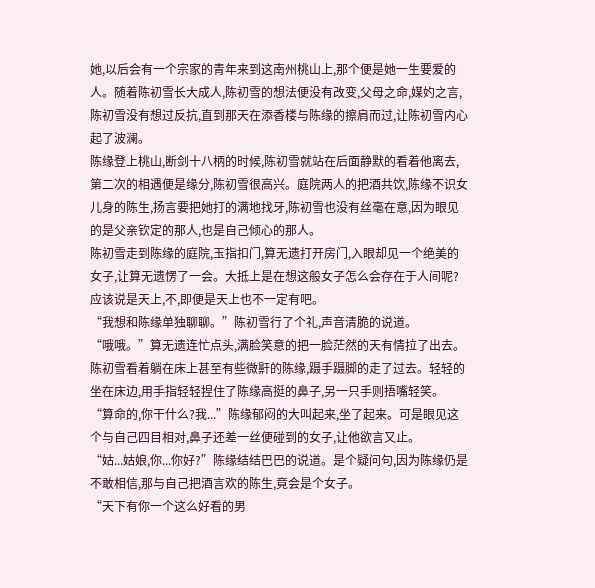她,以后会有一个宗家的青年来到这南州桃山上,那个便是她一生要爱的人。随着陈初雪长大成人,陈初雪的想法便没有改变,父母之命,媒妁之言,陈初雪没有想过反抗,直到那天在添香楼与陈缘的擦肩而过,让陈初雪内心起了波澜。
陈缘登上桃山,断剑十八柄的时候,陈初雪就站在后面静默的看着他离去,第二次的相遇便是缘分,陈初雪很高兴。庭院两人的把酒共饮,陈缘不识女儿身的陈生,扬言要把她打的满地找牙,陈初雪也没有丝毫在意,因为眼见的是父亲钦定的那人,也是自己倾心的那人。
陈初雪走到陈缘的庭院,玉指扣门,算无遗打开房门,入眼却见一个绝美的女子,让算无遗愣了一会。大抵上是在想这般女子怎么会存在于人间呢?应该说是天上,不,即便是天上也不一定有吧。
“我想和陈缘单独聊聊。”陈初雪行了个礼,声音清脆的说道。
“哦哦。”算无遗连忙点头,满脸笑意的把一脸茫然的天有情拉了出去。
陈初雪看着躺在床上甚至有些微鼾的陈缘,蹑手蹑脚的走了过去。轻轻的坐在床边,用手指轻轻捏住了陈缘高挺的鼻子,另一只手则捂嘴轻笑。
“算命的,你干什么?我...”陈缘郁闷的大叫起来,坐了起来。可是眼见这个与自己四目相对,鼻子还差一丝便碰到的女子,让他欲言又止。
“姑...姑娘,你...你好?”陈缘结结巴巴的说道。是个疑问句,因为陈缘仍是不敢相信,那与自己把酒言欢的陈生,竟会是个女子。
“天下有你一个这么好看的男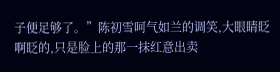子便足够了。”陈初雪呵气如兰的调笑,大眼睛眨啊眨的,只是脸上的那一抹红意出卖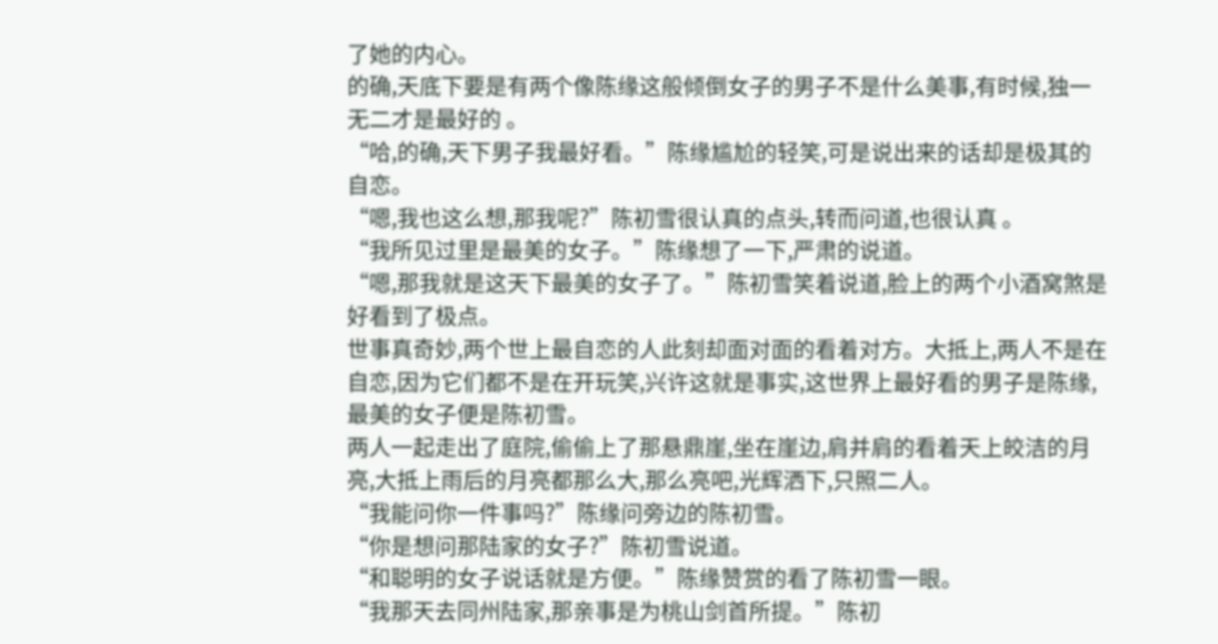了她的内心。
的确,天底下要是有两个像陈缘这般倾倒女子的男子不是什么美事,有时候,独一无二才是最好的 。
“哈,的确,天下男子我最好看。”陈缘尴尬的轻笑,可是说出来的话却是极其的自恋。
“嗯,我也这么想,那我呢?”陈初雪很认真的点头,转而问道,也很认真 。
“我所见过里是最美的女子。”陈缘想了一下,严肃的说道。
“嗯,那我就是这天下最美的女子了。”陈初雪笑着说道,脸上的两个小酒窝煞是好看到了极点。
世事真奇妙,两个世上最自恋的人此刻却面对面的看着对方。大抵上,两人不是在自恋,因为它们都不是在开玩笑,兴许这就是事实,这世界上最好看的男子是陈缘,最美的女子便是陈初雪。
两人一起走出了庭院,偷偷上了那悬鼎崖,坐在崖边,肩并肩的看着天上皎洁的月亮,大抵上雨后的月亮都那么大,那么亮吧,光辉洒下,只照二人。
“我能问你一件事吗?”陈缘问旁边的陈初雪。
“你是想问那陆家的女子?”陈初雪说道。
“和聪明的女子说话就是方便。”陈缘赞赏的看了陈初雪一眼。
“我那天去同州陆家,那亲事是为桃山剑首所提。”陈初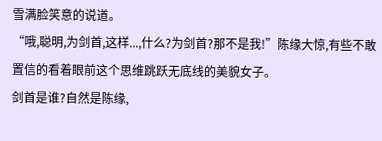雪满脸笑意的说道。
“哦,聪明,为剑首,这样...,什么?为剑首?那不是我!”陈缘大惊,有些不敢置信的看着眼前这个思维跳跃无底线的美貌女子。
剑首是谁?自然是陈缘,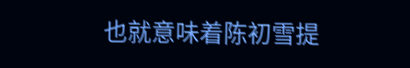也就意味着陈初雪提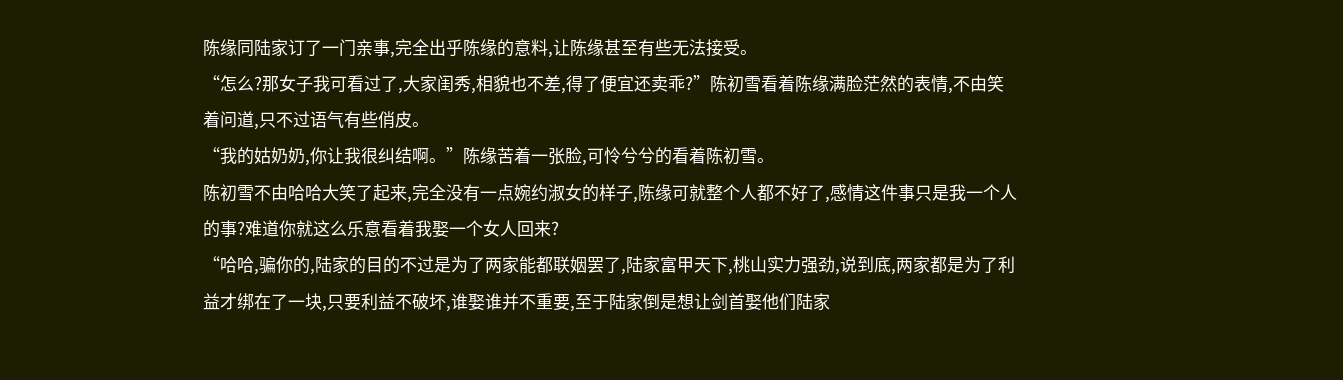陈缘同陆家订了一门亲事,完全出乎陈缘的意料,让陈缘甚至有些无法接受。
“怎么?那女子我可看过了,大家闺秀,相貌也不差,得了便宜还卖乖?”陈初雪看着陈缘满脸茫然的表情,不由笑着问道,只不过语气有些俏皮。
“我的姑奶奶,你让我很纠结啊。”陈缘苦着一张脸,可怜兮兮的看着陈初雪。
陈初雪不由哈哈大笑了起来,完全没有一点婉约淑女的样子,陈缘可就整个人都不好了,感情这件事只是我一个人的事?难道你就这么乐意看着我娶一个女人回来?
“哈哈,骗你的,陆家的目的不过是为了两家能都联姻罢了,陆家富甲天下,桃山实力强劲,说到底,两家都是为了利益才绑在了一块,只要利益不破坏,谁娶谁并不重要,至于陆家倒是想让剑首娶他们陆家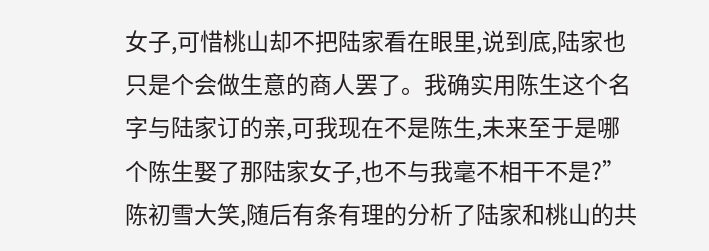女子,可惜桃山却不把陆家看在眼里,说到底,陆家也只是个会做生意的商人罢了。我确实用陈生这个名字与陆家订的亲,可我现在不是陈生,未来至于是哪个陈生娶了那陆家女子,也不与我毫不相干不是?”陈初雪大笑,随后有条有理的分析了陆家和桃山的共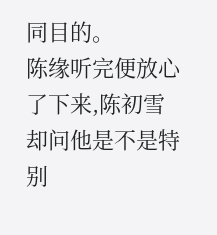同目的。
陈缘听完便放心了下来,陈初雪却问他是不是特别